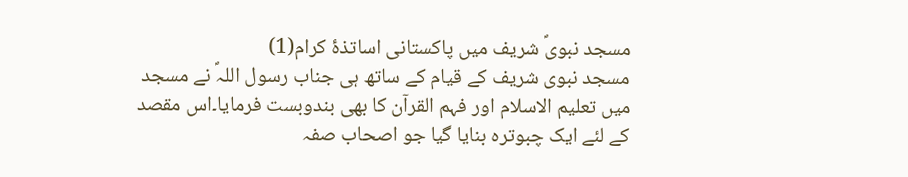مسجد نبویؐ شریف میں پاکستانی اساتذۂ کرام(1)
مسجد نبوی شریف کے قیام کے ساتھ ہی جناب رسول اللہؐ نے مسجد میں تعلیم الاسلام اور فہم القرآن کا بھی بندوبست فرمایا۔اس مقصد کے لئے ایک چبوترہ بنایا گیا جو اصحاب صفہ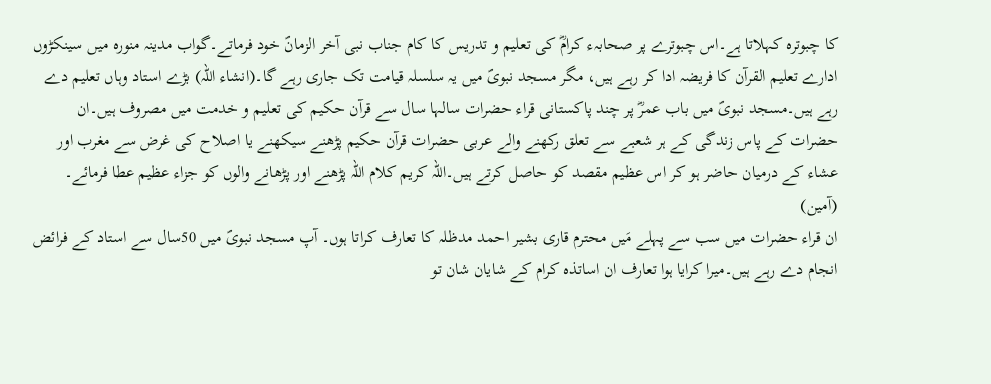کا چبوترہ کہلاتا ہے۔اس چبوترے پر صحابہء کرامؓ کی تعلیم و تدریس کا کام جناب نبی آخر الزمانؐ خود فرماتے۔گواب مدینہ منورہ میں سینکڑوں ادارے تعلیم القرآن کا فریضہ ادا کر رہے ہیں، مگر مسجد نبویؐ میں یہ سلسلہ قیامت تک جاری رہے گا۔(انشاء اللہ) بڑے استاد وہاں تعلیم دے رہے ہیں۔مسجد نبویؐ میں باب عمرؓ پر چند پاکستانی قراء حضرات سالہا سال سے قرآن حکیم کی تعلیم و خدمت میں مصروف ہیں۔ان حضرات کے پاس زندگی کے ہر شعبے سے تعلق رکھنے والے عربی حضرات قرآن حکیم پڑھنے سیکھنے یا اصلاح کی غرض سے مغرب اور عشاء کے درمیان حاضر ہو کر اس عظیم مقصد کو حاصل کرتے ہیں۔اللہ کریم کلام اللہ پڑھنے اور پڑھانے والوں کو جزاء عظیم عطا فرمائے۔ (آمین)
ان قراء حضرات میں سب سے پہلے مَیں محترم قاری بشیر احمد مدظلہ کا تعارف کراتا ہوں۔ آپ مسجد نبویؐ میں 50سال سے استاد کے فرائض انجام دے رہے ہیں۔میرا کرایا ہوا تعارف ان اساتذہ کرام کے شایان شان تو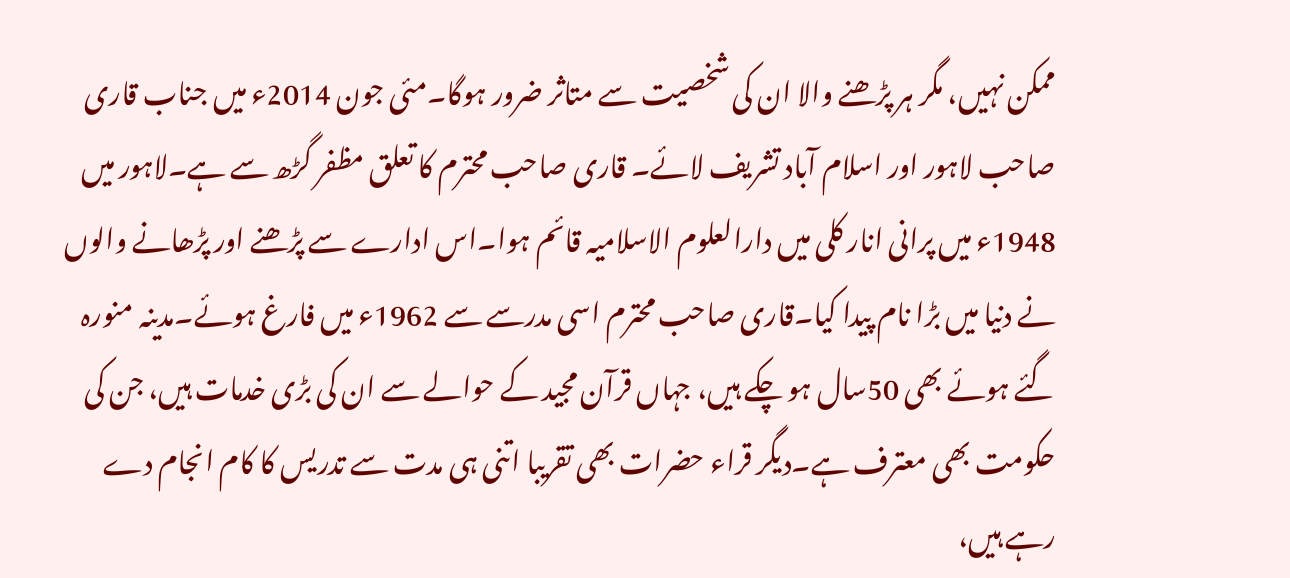ممکن نہیں، مگر ہر پڑھنے والا ان کی شخصیت سے متاثر ضرور ہوگا۔مئی جون 2014ء میں جناب قاری صاحب لاہور اور اسلام آباد تشریف لائے۔ قاری صاحب محترم کا تعلق مظفر گڑھ سے ہے۔لاہور میں 1948ء میں پرانی انار کلی میں دارالعلوم الاسلامیہ قائم ہوا۔اس ادارے سے پڑھنے اور پڑھانے والوں نے دنیا میں بڑا نام پیدا کیا۔قاری صاحب محترم اسی مدرسے سے 1962ء میں فارغ ہوئے۔مدینہ منورہ گئے ہوئے بھی 50سال ہو چکے ہیں، جہاں قرآن مجید کے حوالے سے ان کی بڑی خدمات ہیں، جن کی حکومت بھی معترف ہے۔دیگر قراء حضرات بھی تقریبا اتنی ہی مدت سے تدریس کا کام انجام دے رہے ہیں،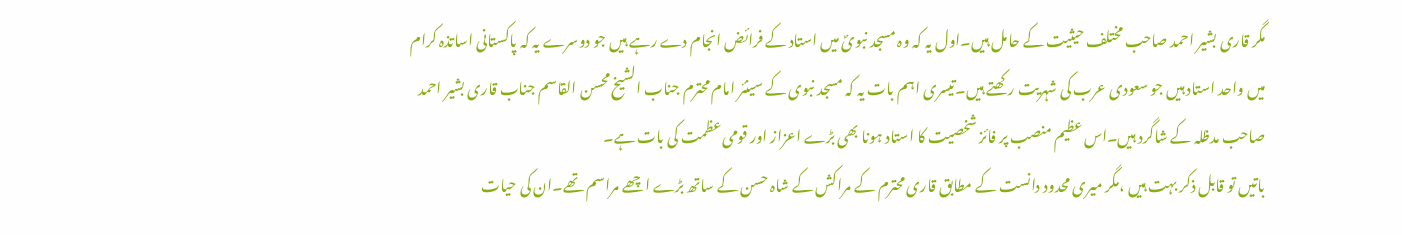مگر قاری بشیر احمد صاحب مختلف حیثیت کے حامل ہیں۔اول یہ کہ وہ مسجد نبویؐ میں استاد کے فرائض انجام دے رہے ہیں جو دوسرے یہ کہ پاکستانی اساتذہ کرام میں واحد استاد ہیں جو سعودی عرب کی شہریت رکھتے ہیں۔تیسری اہم بات یہ کہ مسجد نبوی کے سینئر امام محترم جناب الشیخ محسن القاسم جناب قاری بشیر احمد صاحب مدظلہ کے شاگرد ہیں۔اس عظیم منصب پر فائز شخصیت کا استاد ہونا بھی بڑے اعزاز اور قومی عظمت کی بات ہے۔
باتیں تو قابل ذکر بہت ہیں ،مگر میری محدود دانست کے مطابق قاری محترم کے مراکش کے شاہ حسن کے ساتھ بڑے اچھے مراسم تھے۔ان کی حیات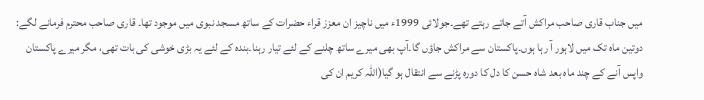میں جناب قاری صاحب مراکش آتے جاتے رہتے تھے۔جولائی 1999ء میں ناچیز ان معزز قراء حضرات کے ساتھ مسجد نبوی میں موجود تھا۔ قاری صاحب محترم فرمانے لگے: دوتین ماہ تک میں لاہور آ رہا ہوں۔پاکستان سے مراکش جاؤں گا۔آپ بھی میرے ساتھ چلنے کے لئے تیار رہنا۔بندہ کے لئے یہ بڑی خوشی کی بات تھی، مگر میرے پاکستان واپس آنے کے چند ماہ بعد شاہ حسن کا دل کا دورہ پڑنے سے انتقال ہو گیا(اللہ کریم ان کی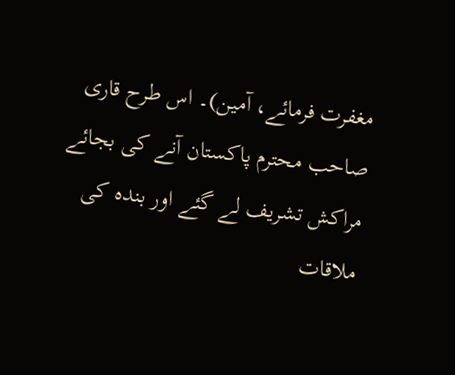مغفرت فرمائے، آمین)۔ اس طرح قاری صاحب محترم پاکستان آنے کی بجائے مراکش تشریف لے گئے اور بندہ کی ملاقات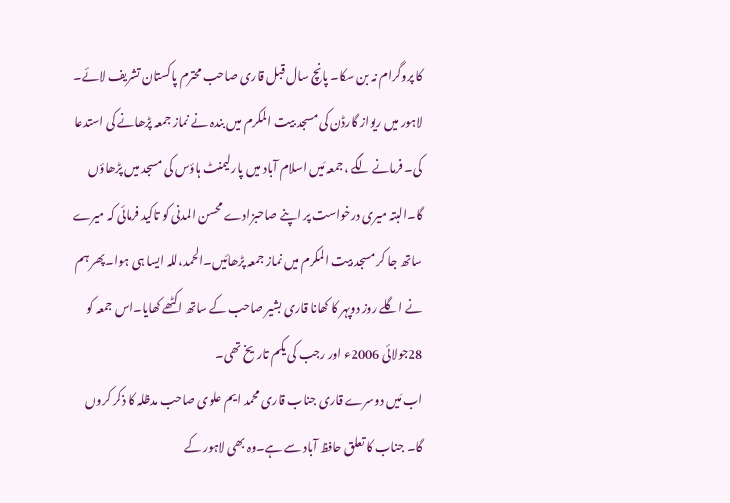کا پروگرام نہ بن سکا۔ پانچ سال قبل قاری صاحب محترم پاکستان تشریف لائے۔ لاہور میں ریواز گارڈن کی مسجد بیت المکرم میں بندہ نے نماز جمعہ پڑھانے کی استدعا کی۔ فرمانے لگے ،جمعہ مَیں اسلام آباد میں پارلیمنٹ ہاؤس کی مسجد میں پڑھاؤں گا۔البتہ میری درخواست پر اپنے صاحبزادے محسن المدنی کو تاکید فرمائی کہ میرے ساتھ جا کر مسجد بیت المکرم میں نماز جمعہ پڑھائیں۔الحمد،للہ ایسا ہی ہوا۔پھر ہم نے اگلے روز دوپہر کا کھانا قاری بشیر صاحب کے ساتھ اکٹھے کھایا۔اس جمعہ کو 28جولائی 2006ء اور رجب کی یکم تاریخ تھی۔
اب مَیں دوسرے قاری جناب قاری محمد ایم علوی صاحب مدظلہ کا ذکر کروں گا۔ جناب کا تعلق حافظ آباد سے ہے۔وہ بھی لاہور کے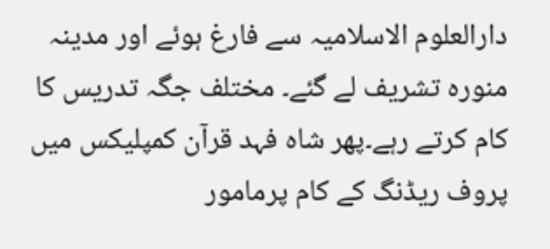دارالعلوم الاسلامیہ سے فارغ ہوئے اور مدینہ منورہ تشریف لے گئے۔ مختلف جگہ تدریس کا کام کرتے رہے۔پھر شاہ فہد قرآن کمپلیکس میں پروف ریڈنگ کے کام پرمامور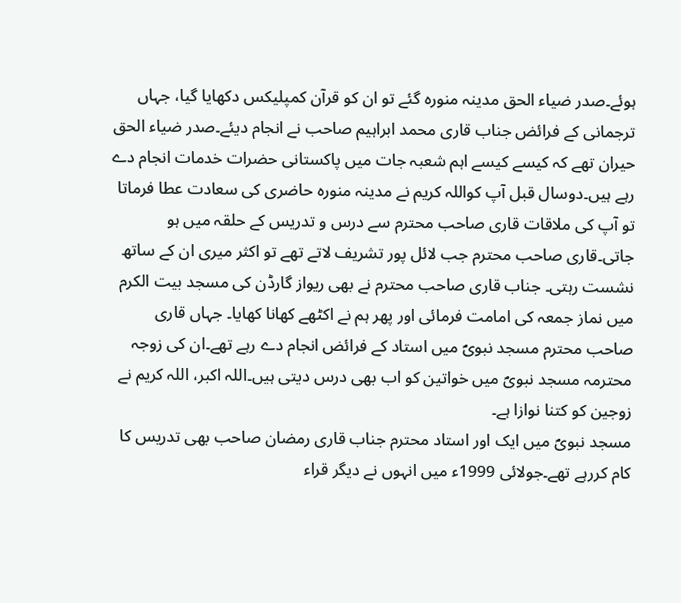ہوئے۔صدر ضیاء الحق مدینہ منورہ گئے تو ان کو قرآن کمپلیکس دکھایا گیا، جہاں ترجمانی کے فرائض جناب قاری محمد ابراہیم صاحب نے انجام دیئے۔صدر ضیاء الحق حیران تھے کہ کیسے کیسے اہم شعبہ جات میں پاکستانی حضرات خدمات انجام دے رہے ہیں۔دوسال قبل آپ کواللہ کریم نے مدینہ منورہ حاضری کی سعادت عطا فرماتا تو آپ کی ملاقات قاری صاحب محترم سے درس و تدریس کے حلقہ میں ہو جاتی۔قاری صاحب محترم جب لائل پور تشریف لاتے تھے تو اکثر میری ان کے ساتھ نشست رہتی۔ جناب قاری صاحب محترم نے بھی ریواز گارڈن کی مسجد بیت الکرم میں نماز جمعہ کی امامت فرمائی اور پھر ہم نے اکٹھے کھانا کھایا۔ جہاں قاری صاحب محترم مسجد نبویؐ میں استاد کے فرائض انجام دے رہے تھے۔ان کی زوجہ محترمہ مسجد نبویؐ میں خواتین کو اب بھی درس دیتی ہیں۔اللہ اکبر، اللہ کریم نے زوجین کو کتنا نوازا ہے۔
مسجد نبویؐ میں ایک اور استاد محترم جناب قاری رمضان صاحب بھی تدریس کا کام کررہے تھے۔جولائی 1999ء میں انہوں نے دیگر قراء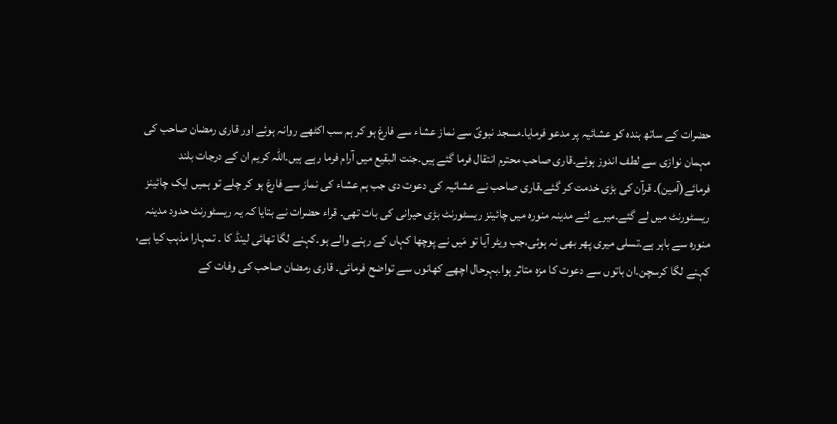حضرات کے ساتھ بندہ کو عشائیہ پر مدعو فرمایا۔مسجد نبویؐ سے نماز عشاء سے فارغ ہو کر ہم سب اکٹھے روانہ ہوئے اور قاری رمضان صاحب کی مہمان نوازی سے لطف اندوز ہوئے۔قاری صاحب محترم انتقال فرما گئے ہیں۔جنت البقیع میں آرام فرما رہے ہیں۔اللہ کریم ان کے درجات بلند فرمائے(آمین)۔ قرآن کی بڑی خدمت کر گئے۔قاری صاحب نے عشائیہ کی دعوت دی جب ہم عشاء کی نماز سے فارغ ہو کر چلے تو ہمیں ایک چائینز ریسٹورنٹ میں لے گئے۔میرے لئے مدینہ منورہ میں چائینز ریسٹورنٹ بڑی حیرانی کی بات تھی۔ قراء حضرات نے بتایا کہ یہ ریسٹورنٹ حدود مدینہ منورہ سے باہر ہے۔تسلی میری پھر بھی نہ ہوئی،جب ویٹر آیا تو مَیں نے پوچھا کہاں کے رہنے والے ہو۔کہنے لگا تھائی لینڈ کا ۔ تمہارا مذہب کیا ہے، کہنے لگا کرسچن۔ان باتوں سے دعوت کا مزہ متاثر ہوا۔بہرحال اچھے کھانوں سے تواضح فرمائی۔ قاری رمضان صاحب کی وفات کے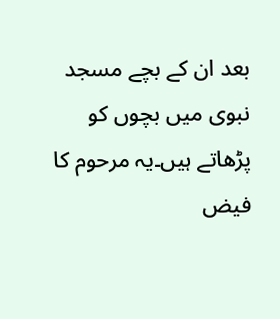بعد ان کے بچے مسجد نبوی میں بچوں کو پڑھاتے ہیں۔یہ مرحوم کا فیض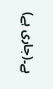ہے۔(جاری ہے)